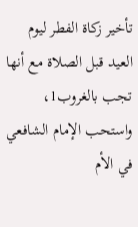تأخير زكاة الفطر ليوم العيد قبل الصلاة مع أنها تجب بالغروب1، واستحب الإمام الشافعي في الأم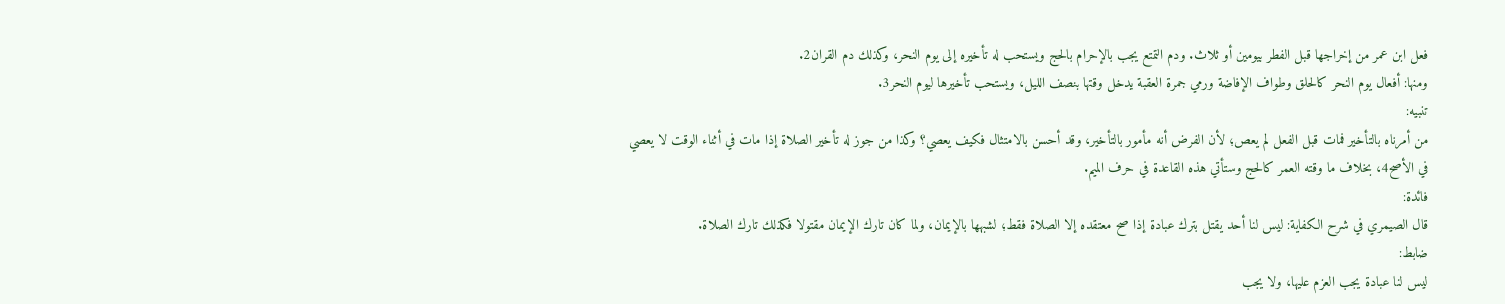فعل ابن عمر من إخراجها قبل الفطر بيومين أو ثلاث. ودم التمتع يجب بالإحرام بالحج ويستحب له تأخيره إلى يوم النحر، وكذلك دم القران2.
ومنها: أفعال يوم النحر كالحلق وطواف الإفاضة ورمي جمرة العقبة يدخل وقتها بنصف الليل، ويستحب تأخيرها ليوم النحر3.
تنبيه:
من أمرناه بالتأخير فمات قبل الفعل لم يعص؛ لأن الفرض أنه مأمور بالتأخير، وقد أحسن بالامتثال فكيف يعصي؟ وكذا من جوز له تأخير الصلاة إذا مات في أثناء الوقت لا يعصي في الأصح4، بخلاف ما وقته العمر كالحج وستأتي هذه القاعدة في حرف الميم.
فائدة:
قال الصيمري في شرح الكفاية: ليس لنا أحد يقتل بترك عبادة إذا صح معتقده إلا الصلاة فقط؛ لشبهها بالإيمان، ولما كان تارك الإيمان مقتولا فكذلك تارك الصلاة.
ضابط:
ليس لنا عبادة يجب العزم عليها، ولا يجب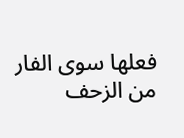فعلها سوى الفار من الزحف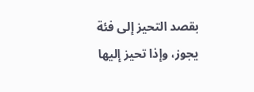بقصد التحيز إلى فئة يجوز، وإذا تحيز إليها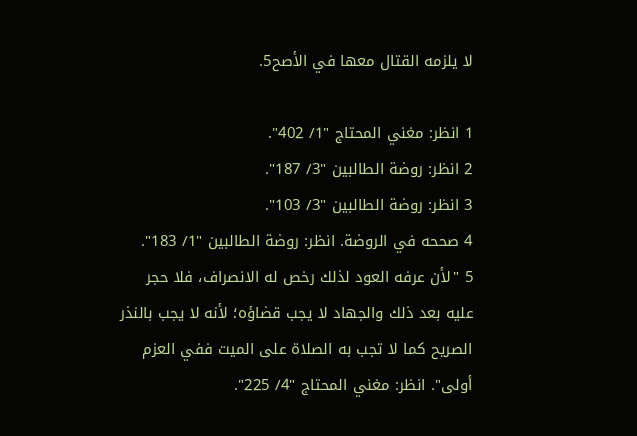لا يلزمه القتال معها في الأصح5.

1 انظر: مغني المحتاج "1/ 402".
2 انظر: روضة الطالبين "3/ 187".
3 انظر: روضة الطالبين "3/ 103".
4 صححه في الروضة. انظر: روضة الطالبين "1/ 183".
5 "لأن عرفه العود لذلك رخص له الانصراف، فلا حجر عليه بعد ذلك والجهاد لا يجب قضاؤه؛ لأنه لا يجب بالنذر الصريح كما لا تجب به الصلاة على الميت ففي العزم أولى". انظر: مغني المحتاج "4/ 225".